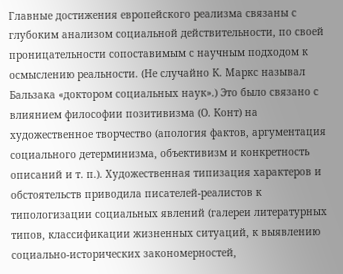Главные достижения европейского реализма связаны с глубоким анализом социальной действительности, по своей проницательности сопоставимым с научным подходом к осмыслению реальности. (Не случайно К. Маркс называл Бальзака «доктором социальных наук».) Это было связано с влиянием философии позитивизма (О. Конт) на художественное творчество (апология фактов, аргументация социального детерминизма, объективизм и конкретность описаний и т. п.). Художественная типизация характеров и обстоятельств приводила писателей-реалистов к типологизации социальных явлений (галереи литературных типов, классификации жизненных ситуаций, к выявлению социально-исторических закономерностей,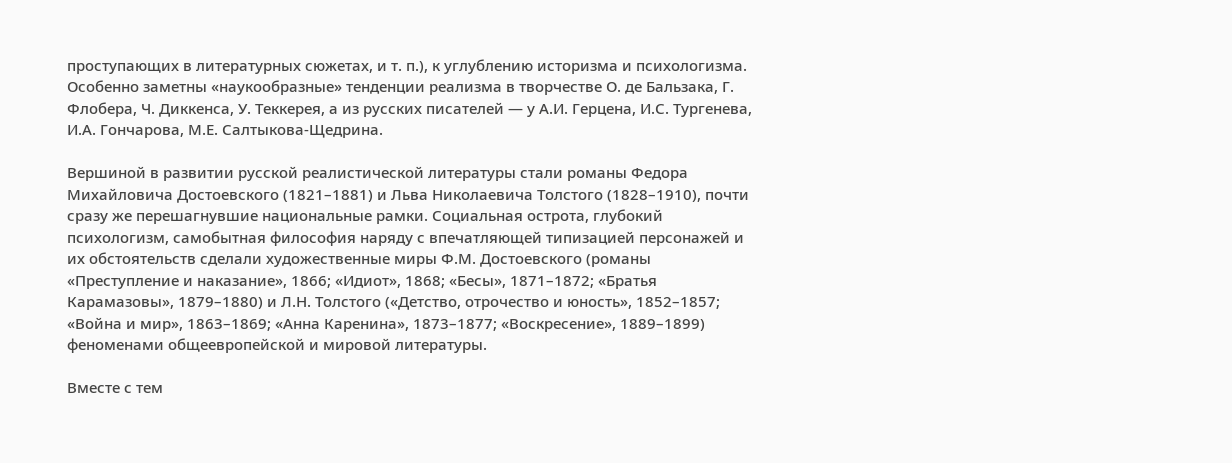проступающих в литературных сюжетах, и т. п.), к углублению историзма и психологизма. Особенно заметны «наукообразные» тенденции реализма в творчестве О. де Бальзака, Г. Флобера, Ч. Диккенса, У. Теккерея, а из русских писателей — у А.И. Герцена, И.С. Тургенева, И.А. Гончарова, М.Е. Салтыкова-Щедрина.

Вершиной в развитии русской реалистической литературы стали романы Федора Михайловича Достоевского (1821–1881) и Льва Николаевича Толстого (1828–1910), почти сразу же перешагнувшие национальные рамки. Социальная острота, глубокий психологизм, самобытная философия наряду с впечатляющей типизацией персонажей и их обстоятельств сделали художественные миры Ф.М. Достоевского (романы «Преступление и наказание», 1866; «Идиот», 1868; «Бесы», 1871–1872; «Братья Карамазовы», 1879–1880) и Л.Н. Толстого («Детство, отрочество и юность», 1852–1857; «Война и мир», 1863–1869; «Анна Каренина», 1873–1877; «Воскресение», 1889–1899) феноменами общеевропейской и мировой литературы.

Вместе с тем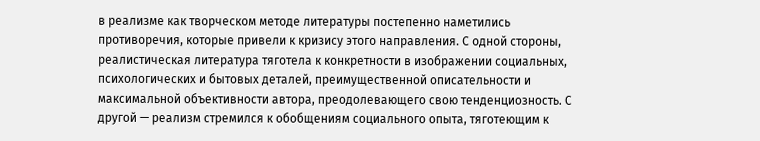в реализме как творческом методе литературы постепенно наметились противоречия, которые привели к кризису этого направления. С одной стороны, реалистическая литература тяготела к конкретности в изображении социальных, психологических и бытовых деталей, преимущественной описательности и максимальной объективности автора, преодолевающего свою тенденциозность. С другой — реализм стремился к обобщениям социального опыта, тяготеющим к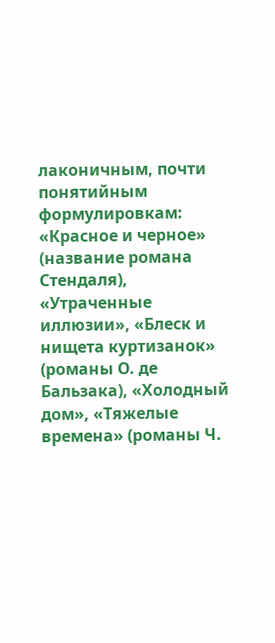лаконичным, почти понятийным формулировкам: «Красное и черное» (название романа Стендаля), «Утраченные иллюзии», «Блеск и нищета куртизанок» (романы О. де Бальзака), «Холодный дом», «Тяжелые времена» (романы Ч.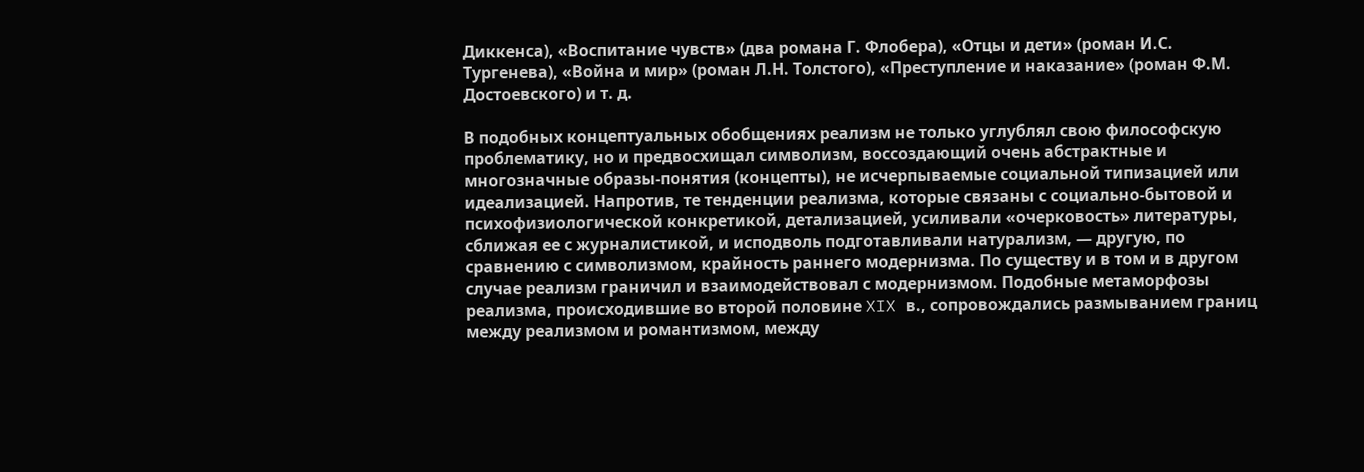Диккенса), «Воспитание чувств» (два романа Г. Флобера), «Отцы и дети» (роман И.С. Тургенева), «Война и мир» (роман Л.Н. Толстого), «Преступление и наказание» (роман Ф.М. Достоевского) и т. д.

В подобных концептуальных обобщениях реализм не только углублял свою философскую проблематику, но и предвосхищал символизм, воссоздающий очень абстрактные и многозначные образы-понятия (концепты), не исчерпываемые социальной типизацией или идеализацией. Напротив, те тенденции реализма, которые связаны с социально-бытовой и психофизиологической конкретикой, детализацией, усиливали «очерковость» литературы, сближая ее с журналистикой, и исподволь подготавливали натурализм, — другую, по сравнению с символизмом, крайность раннего модернизма. По существу и в том и в другом случае реализм граничил и взаимодействовал с модернизмом. Подобные метаморфозы реализма, происходившие во второй половине XIX в., сопровождались размыванием границ между реализмом и романтизмом, между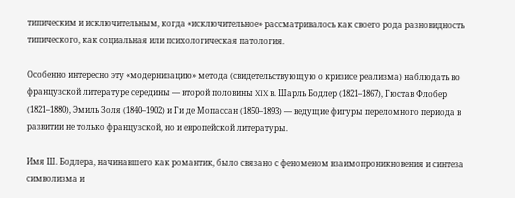типическим и исключительным, когда «исключительное» рассматривалось как своего рода разновидность типического, как социальная или психологическая патология.

Особенно интересно эту «модернизацию» метода (свидетельствующую о кризисе реализма) наблюдать во французской литературе середины — второй половины XIX в. Шарль Бодлер (1821–1867), Гюстав Флобер (1821–1880), Эмиль Золя (1840–1902) и Ги де Мопассан (1850–1893) — ведущие фигуры переломного периода в развитии не только французской, но и европейской литературы.

Имя Ш. Бодлера, начинавшего как романтик, было связано с феноменом взаимопроникновения и синтеза символизма и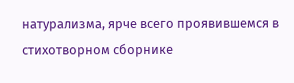натурализма, ярче всего проявившемся в стихотворном сборнике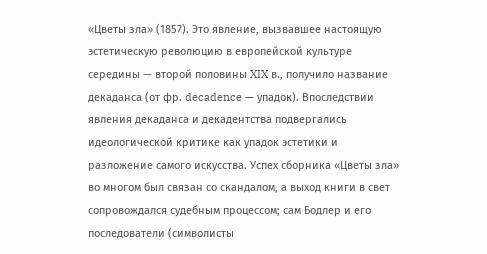«Цветы зла» (1857). Это явление, вызвавшее настоящую эстетическую революцию в европейской культуре середины — второй половины XIX в., получило название декаданса (от фр. decadence — упадок). Впоследствии явления декаданса и декадентства подвергались идеологической критике как упадок эстетики и разложение самого искусства. Успех сборника «Цветы зла» во многом был связан со скандалом, а выход книги в свет сопровождался судебным процессом; сам Бодлер и его последователи (символисты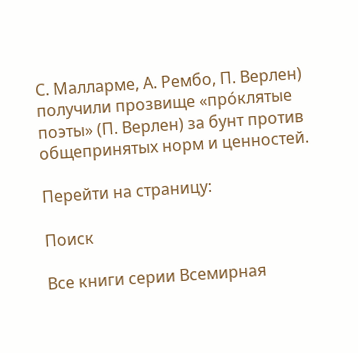С. Малларме, А. Рембо, П. Верлен) получили прозвище «прóклятые поэты» (П. Верлен) за бунт против общепринятых норм и ценностей.

Перейти на страницу:

Поиск

Все книги серии Всемирная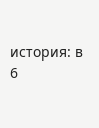история: в 6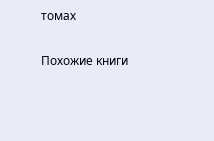томах

Похожие книги